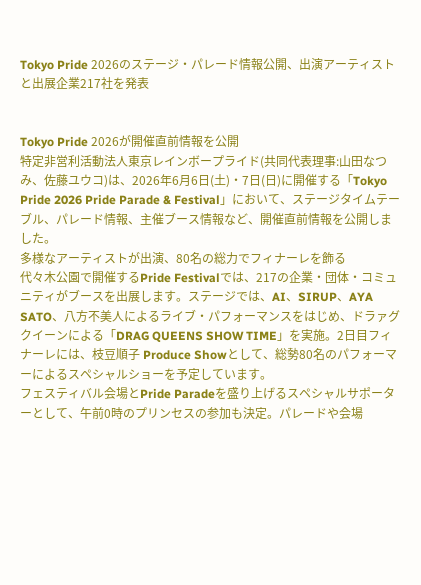Tokyo Pride 2026のステージ・パレード情報公開、出演アーティストと出展企業217社を発表


Tokyo Pride 2026が開催直前情報を公開
特定非営利活動法人東京レインボープライド(共同代表理事:山田なつみ、佐藤ユウコ)は、2026年6月6日(土)・7日(日)に開催する「Tokyo Pride 2026 Pride Parade & Festival」において、ステージタイムテーブル、パレード情報、主催ブース情報など、開催直前情報を公開しました。
多様なアーティストが出演、80名の総力でフィナーレを飾る
代々木公園で開催するPride Festivalでは、217の企業・団体・コミュニティがブースを出展します。ステージでは、AI、SIRUP、AYA SATO、八方不美人によるライブ・パフォーマンスをはじめ、ドラァグクイーンによる「DRAG QUEENS SHOW TIME」を実施。2日目フィナーレには、枝豆順子 Produce Showとして、総勢80名のパフォーマーによるスペシャルショーを予定しています。
フェスティバル会場とPride Paradeを盛り上げるスペシャルサポーターとして、午前0時のプリンセスの参加も決定。パレードや会場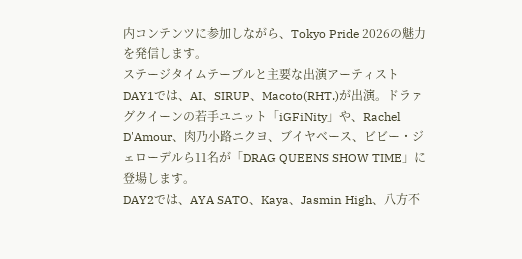内コンテンツに参加しながら、Tokyo Pride 2026の魅力を発信します。
ステージタイムテーブルと主要な出演アーティスト
DAY1では、AI、SIRUP、Macoto(RHT.)が出演。ドラァグクイーンの若手ユニット「iGFiNity」や、Rachel D'Amour、肉乃小路ニクヨ、ブイヤベース、ビビー・ジェローデルら11名が「DRAG QUEENS SHOW TIME」に登場します。
DAY2では、AYA SATO、Kaya、Jasmin High、八方不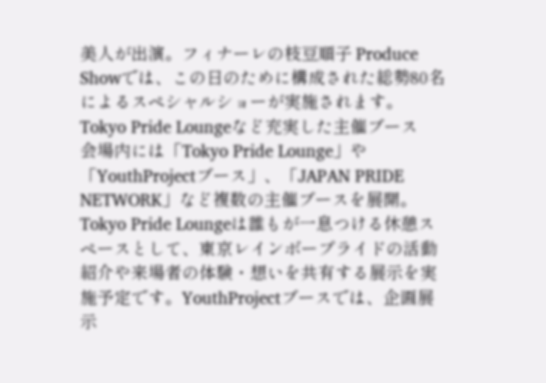美人が出演。フィナーレの枝豆順子 Produce Showでは、この日のために構成された総勢80名によるスペシャルショーが実施されます。
Tokyo Pride Loungeなど充実した主催ブース
会場内には「Tokyo Pride Lounge」や「YouthProjectブース」、「JAPAN PRIDE NETWORK」など複数の主催ブースを展開。Tokyo Pride Loungeは誰もが一息つける休憩スペースとして、東京レインボープライドの活動紹介や来場者の体験・想いを共有する展示を実施予定です。YouthProjectブースでは、企画展示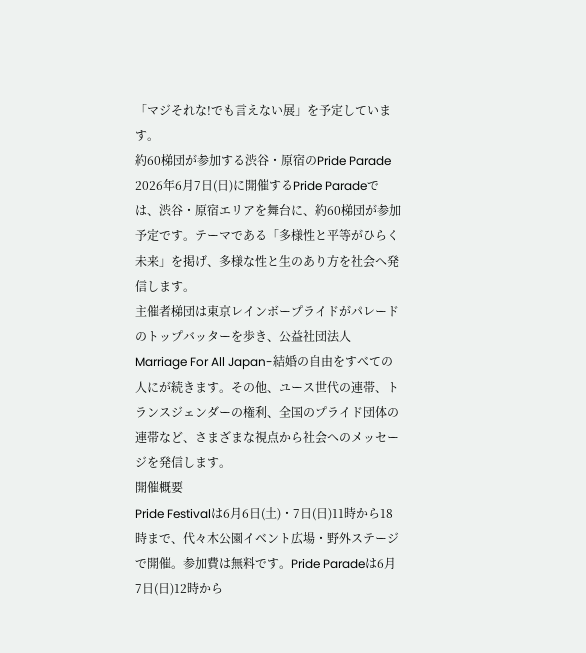「マジそれな!でも言えない展」を予定しています。
約60梯団が参加する渋谷・原宿のPride Parade
2026年6月7日(日)に開催するPride Paradeでは、渋谷・原宿エリアを舞台に、約60梯団が参加予定です。テーマである「多様性と平等がひらく未来」を掲げ、多様な性と生のあり方を社会へ発信します。
主催者梯団は東京レインボープライドがパレードのトップバッターを歩き、公益社団法人Marriage For All Japan-結婚の自由をすべての人にが続きます。その他、ユース世代の連帯、トランスジェンダーの権利、全国のプライド団体の連帯など、さまざまな視点から社会へのメッセージを発信します。
開催概要
Pride Festivalは6月6日(土)・7日(日)11時から18時まで、代々木公園イベント広場・野外ステージで開催。参加費は無料です。Pride Paradeは6月7日(日)12時から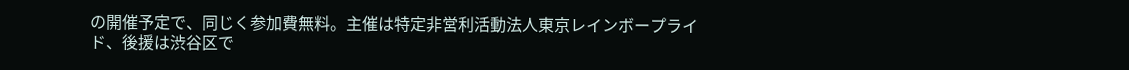の開催予定で、同じく参加費無料。主催は特定非営利活動法人東京レインボープライド、後援は渋谷区で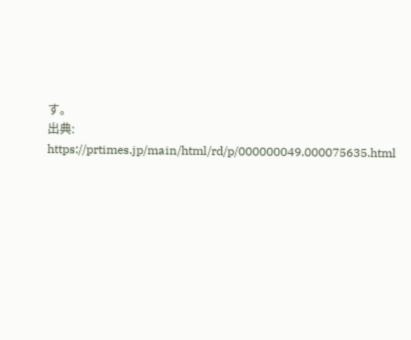す。
出典: https://prtimes.jp/main/html/rd/p/000000049.000075635.html